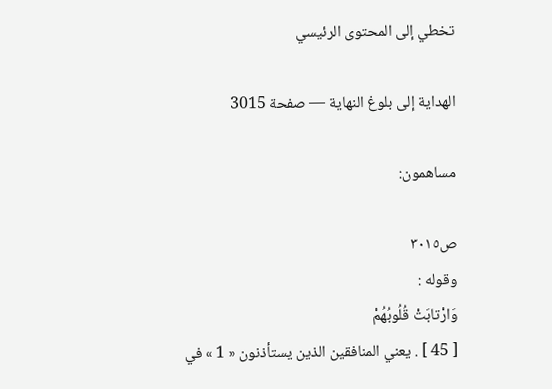تخطي إلى المحتوى الرئيسي

الهداية إلى بلوغ النهاية — صفحة 3015

مساهمون:

ص٣٠١٥
وقوله :
وَارْتابَتْ قُلُوبُهُمْ
[ 45 ] . يعني المنافقين الذين يستأذنون « 1 » في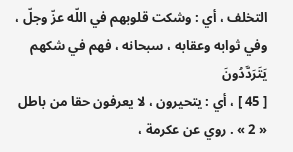التخلف ، أي : وشكت قلوبهم في اللّه عزّ وجلّ ، وفي ثوابه وعقابه ، سبحانه ، فهم في شكهم
يَتَرَدَّدُونَ
[ 45 ] ، أي : يتحيرون ، لا يعرفون حقا من باطل « 2 » . روي عن عكرمة ،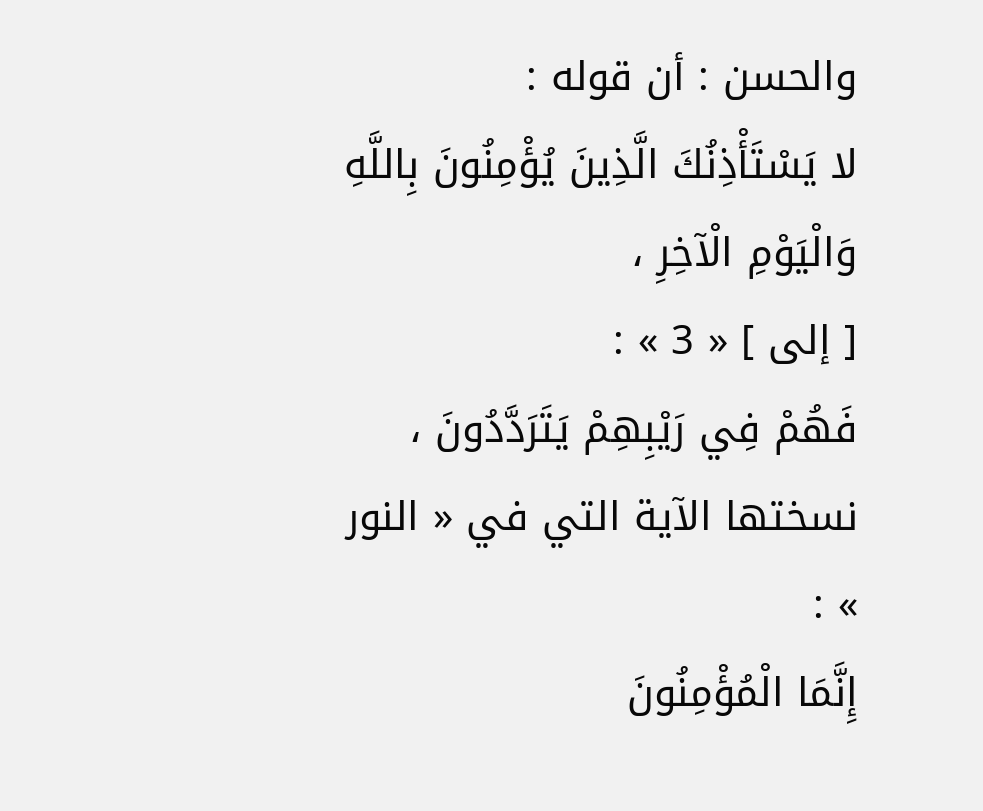والحسن : أن قوله :
لا يَسْتَأْذِنُكَ الَّذِينَ يُؤْمِنُونَ بِاللَّهِ وَالْيَوْمِ الْآخِرِ ،
[ إلى ] « 3 » :
فَهُمْ فِي رَيْبِهِمْ يَتَرَدَّدُونَ ،
نسختها الآية التي في « النور » :
إِنَّمَا الْمُؤْمِنُونَ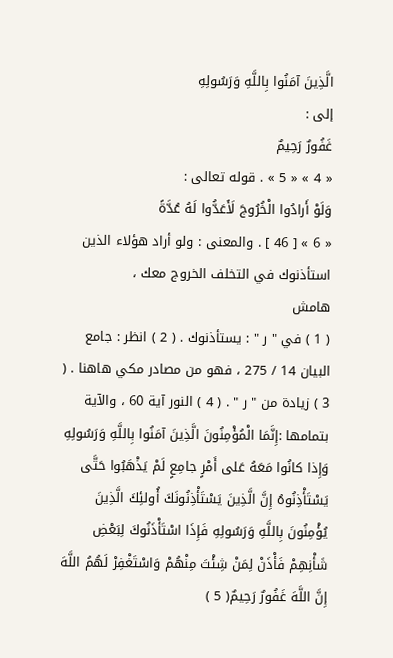الَّذِينَ آمَنُوا بِاللَّهِ وَرَسُولِهِ
إلى :
غَفُورٌ رَحِيمٌ
« 4 » « 5 » . قوله تعالى :
وَلَوْ أَرادُوا الْخُرُوجَ لَأَعَدُّوا لَهُ عُدَّةً
« 6 » [ 46 ] . والمعنى : ولو أراد هؤلاء الذين استأذنوك في التخلف الخروج معك ،
هامش
( 1 ) في " ر " : يستأذنوك . ( 2 ) انظر : جامع البيان 14 / 275 ، فهو من مصادر مكي هاهنا . ( 3 ) زيادة من " ر " . ( 4 ) النور آية 60 ، والآية بتمامها :إِنَّمَا الْمُؤْمِنُونَ الَّذِينَ آمَنُوا بِاللَّهِ وَرَسُولِهِ وَإِذا كانُوا مَعَهُ عَلى أَمْرٍ جامِعٍ لَمْ يَذْهَبُوا حَتَّى يَسْتَأْذِنُوهُ إِنَّ الَّذِينَ يَسْتَأْذِنُونَكَ أُولئِكَ الَّذِينَ يُؤْمِنُونَ بِاللَّهِ وَرَسُولِهِ فَإِذَا اسْتَأْذَنُوكَ لِبَعْضِ شَأْنِهِمْ فَأْذَنْ لِمَنْ شِئْتَ مِنْهُمْ وَاسْتَغْفِرْ لَهُمُ اللَّهَ إِنَّ اللَّهَ غَفُورٌ رَحِيمٌ( 5 )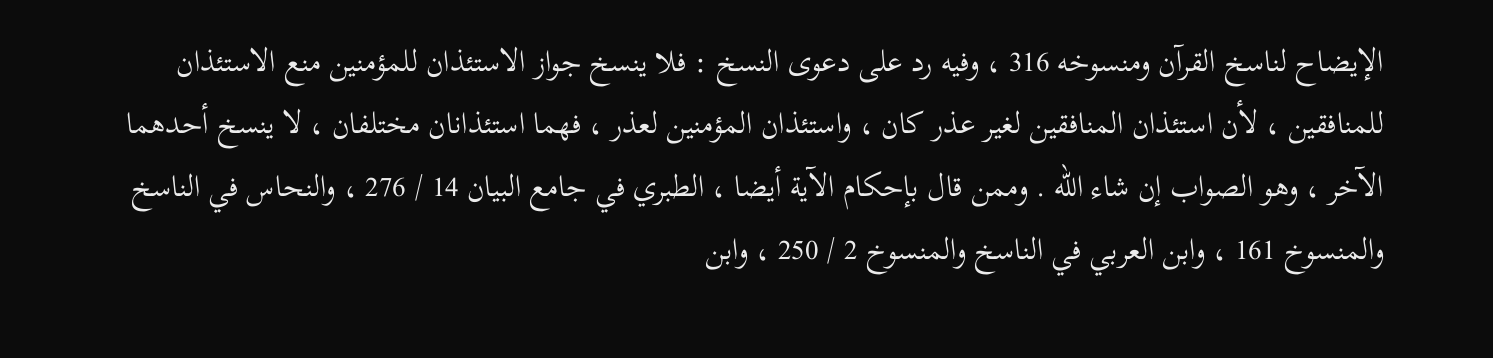الإيضاح لناسخ القرآن ومنسوخه 316 ، وفيه رد على دعوى النسخ : فلا ينسخ جواز الاستئذان للمؤمنين منع الاستئذان للمنافقين ، لأن استئذان المنافقين لغير عذر كان ، واستئذان المؤمنين لعذر ، فهما استئذانان مختلفان ، لا ينسخ أحدهما الآخر ، وهو الصواب إن شاء اللّه . وممن قال بإحكام الآية أيضا ، الطبري في جامع البيان 14 / 276 ، والنحاس في الناسخ والمنسوخ 161 ، وابن العربي في الناسخ والمنسوخ 2 / 250 ، وابن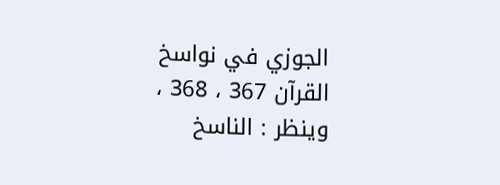الجوزي في نواسخ القرآن 367 ، 368 ، وينظر : الناسخ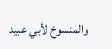والمنسوخ لأبي عبيد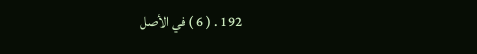192 . ( 6 ) في الأصل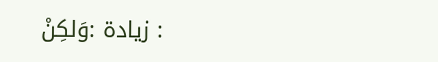: زيادة :وَلكِنْ